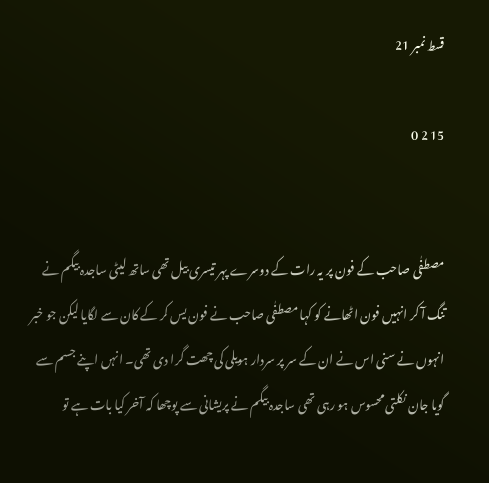قسط نمبر 21

15 2 0


مصطفٰی صاحب کے فون پر یہ رات کے دوسرے پہر تیسری بیل تھی ساتھ لیٹی ساجدہ بیگم نے تنگ آ کر انہیں فون اٹھانے کو کہا مصطفٰی صاحب نے فون یس کر کے کان سے لگایا لیکن جو خبر انہوں نے سنی اس نے ان کے سر پر سردار ہویلی کی چھت گرا دی تھی۔ انہں اپنے جسم سے گویا جان نکلتی محسوس ہو رہی تھی ساجدہ بیگم نے پریشانی سے پوچھا کہ آخر کیا بات ہے تو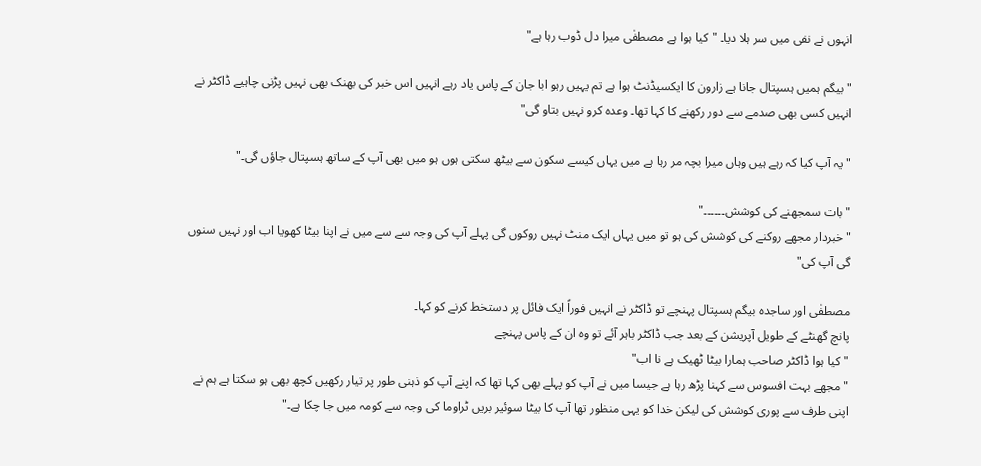انہوں نے نفی میں سر ہلا دیا۔ "کیا ہوا ہے مصطفٰی میرا دل ڈوب رہا ہے"

"بیگم ہمیں ہسپتال جانا ہے زارون کا ایکسیڈنٹ ہوا ہے تم یہیں رہو ابا جان کے پاس یاد رہے انہیں اس خبر کی بھنک بھی نہیں پڑنی چاہیے ڈاکٹر نے انہیں کسی بھی صدمے سے دور رکھنے کا کہا تھا۔ وعدہ کرو نہیں بتاو گی"

"یہ آپ کیا کہ رہے ہیں وہاں میرا بچہ مر رہا ہے میں یہاں کیسے سکون سے بیٹھ سکتی ہوں ہو میں بھی آپ کے ساتھ ہسپتال جاؤں گی۔"

"بات سمجھنے کی کوشش۔۔۔۔۔۔"
"خبردار مجھے روکنے کی کوشش کی ہو تو میں یہاں ایک منٹ نہیں روکوں گی پہلے آپ کی وجہ سے سے میں نے اپنا بیٹا کھویا اب اور نہیں سنوں گی آپ کی"

مصطفٰی اور ساجدہ بیگم ہسپتال پہنچے تو ڈاکٹر نے انہیں فوراً ایک فائل پر دستخط کرنے کو کہا۔
پانچ گھنٹے کے طویل آپریشن کے بعد جب ڈاکٹر باہر آئے تو وہ ان کے پاس پہنچے
"کیا ہوا ڈاکٹر صاحب ہمارا بیٹا ٹھیک ہے نا اب"
"مجھے بہت افسوس سے کہنا پڑھ رہا ہے جیسا میں نے آپ کو پہلے بھی کہا تھا کہ اپنے آپ کو ذہنی طور پر تیار رکھیں کچھ بھی ہو سکتا ہے ہم نے اپنی طرف سے پوری کوشش کی لیکن خدا کو یہی منظور تھا آپ کا بیٹا سوئیر بریں ٹراوما کی وجہ سے کومہ میں جا چکا ہے۔"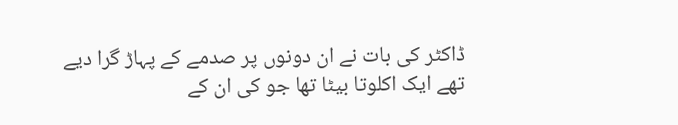ڈاکٹر کی بات نے ان دونوں پر صدمے کے پہاڑ گرا دیے تھے ایک اکلوتا بیٹا تھا جو کی ان کے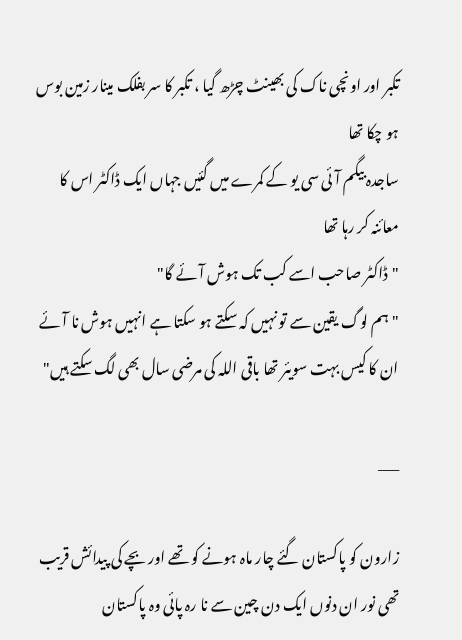تکبر اور اونچی ناک کی بھینٹ چڑھ گیا ، تکبر کا سر بفلک مینار زمین بوس ہو چکا تھا
ساجدہ بیگم آئی سی یو کے کمرے میں گئیں جہاں ایک ڈاکٹر اس کا معائنہ کر رہا تھا
"ڈاکٹر صاحب اسے کب تک ہوش آئے گا"
"ہم لوگ یقین سے تو نہیں کہ سکتے ہو سکتا ہے انہیں ہوش نا آئے ان کا کیس بہت سویئر تھا باقی اللہ کی مرضی سال بھی لگ سکتے ہیں"

___

زارون کو پاکستان گئے چار ماہ ہونے کو تھے اور بچے کی پیدائش قریب تھی نور ان دنوں ایک دن چین سے نا رہ پائی وہ پاکستان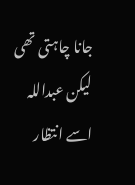جانا چاہتی تھی لیکن عبداللہ اسے انتظار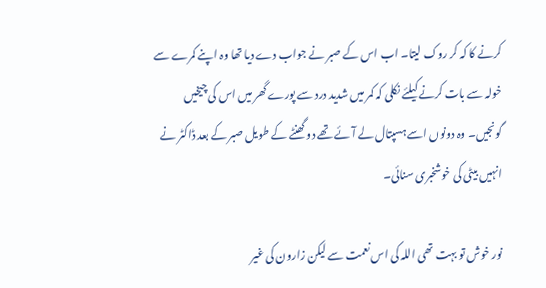کرنے کا کہ کر روک لیتا۔ اب اس کے صبر نے جواب دے دیا تھا وہ اپنے کمرے سے خولہ سے بات کرنے کیلئے نکلی کہ کمر میں شدید درد سے پورے گھر میں اس کی چیخیں گونجیں۔ وہ دونوں اسے ہسپتال لے آئے تھے دو گھنٹے کے طویل صبر کے بعد ڈاکٹر نے انہیں بیٹی کی خوشخبری سنائی۔

نور خوش تو بہت تھی اللہ کی اس نعمت سے لیکن زارون کی غیر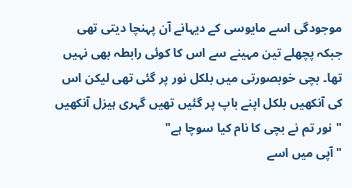موجودگی اسے مایوسی کے دیہانے آن پہنچا دیتی تھی جبکہ پچھلے تین مہینے سے اس کا کوئی رابطہ بھی نہیں تھا۔ بچی خوبصورتی میں بلکل نور پر گئی تھی لیکن اس کی آنکھیں بلکل اپنے باپ پر گئیں تھیں گہری ہیزل آنکھیں
"نور تم نے بچی کا نام کیا سوچا ہے"
"آپی میں اسے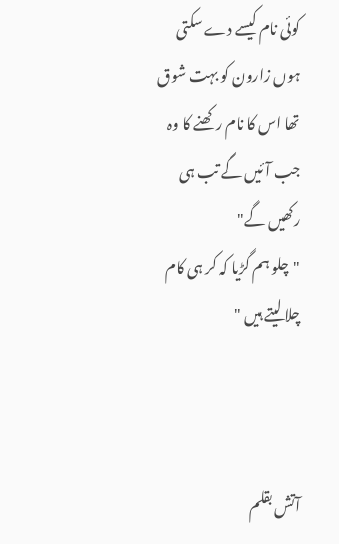کوئی نام کیسے دے سکتی ہوں زارون کو بہت شوق تھا اس کا نام رکھنے کا وہ جب آئیں گے تب ہی رکھیں گے"
"چلو ہم گڑیا کہ کر ہی کام چلا لیتے ہیں "



آتش بقلم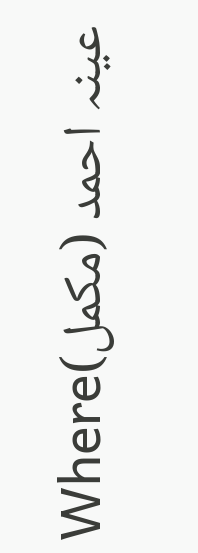عینہ احمد (مکمل)Where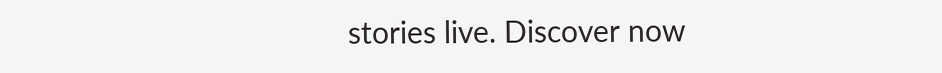stories live. Discover now